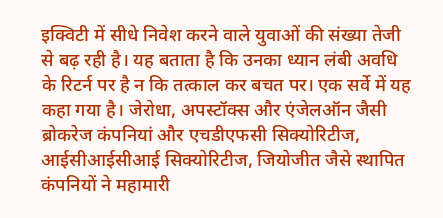इक्विटी में सीधे निवेश करने वाले युवाओं की संख्या तेजी से बढ़ रही है। यह बताता है कि उनका ध्यान लंबी अवधि के रिटर्न पर है न कि तत्काल कर बचत पर। एक सर्वे में यह कहा गया है। जेरोधा, अपस्टॉक्स और एंजेलऑन जैसी ब्रोकरेज कंपनियां और एचडीएफसी सिक्योरिटीज, आईसीआईसीआई सिक्योरिटीज, जियोजीत जैसे स्थापित कंपनियों ने महामारी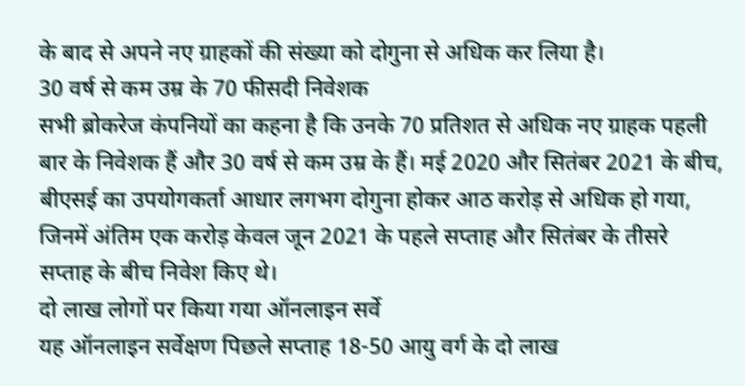के बाद से अपने नए ग्राहकों की संख्या को दोगुना से अधिक कर लिया है।
30 वर्ष से कम उम्र के 70 फीसदी निवेशक
सभी ब्रोकरेज कंपनियों का कहना है कि उनके 70 प्रतिशत से अधिक नए ग्राहक पहली बार के निवेशक हैं और 30 वर्ष से कम उम्र के हैं। मई 2020 और सितंबर 2021 के बीच, बीएसई का उपयोगकर्ता आधार लगभग दोगुना होकर आठ करोड़ से अधिक हो गया, जिनमें अंतिम एक करोड़ केवल जून 2021 के पहले सप्ताह और सितंबर के तीसरे सप्ताह के बीच निवेश किए थे।
दो लाख लोगों पर किया गया ऑनलाइन सर्वे
यह ऑनलाइन सर्वेक्षण पिछले सप्ताह 18-50 आयु वर्ग के दो लाख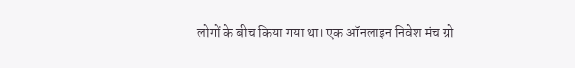लोगों के बीच किया गया था। एक ऑनलाइन निवेश मंच ग्रो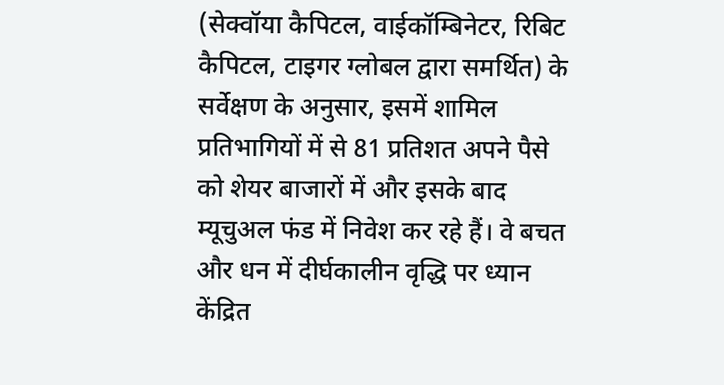(सेक्वॉया कैपिटल, वाईकॉम्बिनेटर, रिबिट कैपिटल, टाइगर ग्लोबल द्वारा समर्थित) के सर्वेक्षण के अनुसार, इसमें शामिल प्रतिभागियों में से 81 प्रतिशत अपने पैसे को शेयर बाजारों में और इसके बाद म्यूचुअल फंड में निवेश कर रहे हैं। वे बचत और धन में दीर्घकालीन वृद्धि पर ध्यान केंद्रित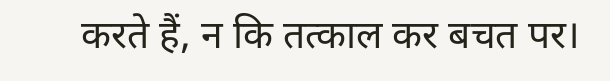करते हैं, न कि तत्काल कर बचत पर।